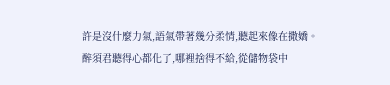許是沒什麼力氣,語氣帶著幾分柔情,聽起來像在撒嬌。
醉須君聽得心都化了,哪裡捨得不給,從儲物袋中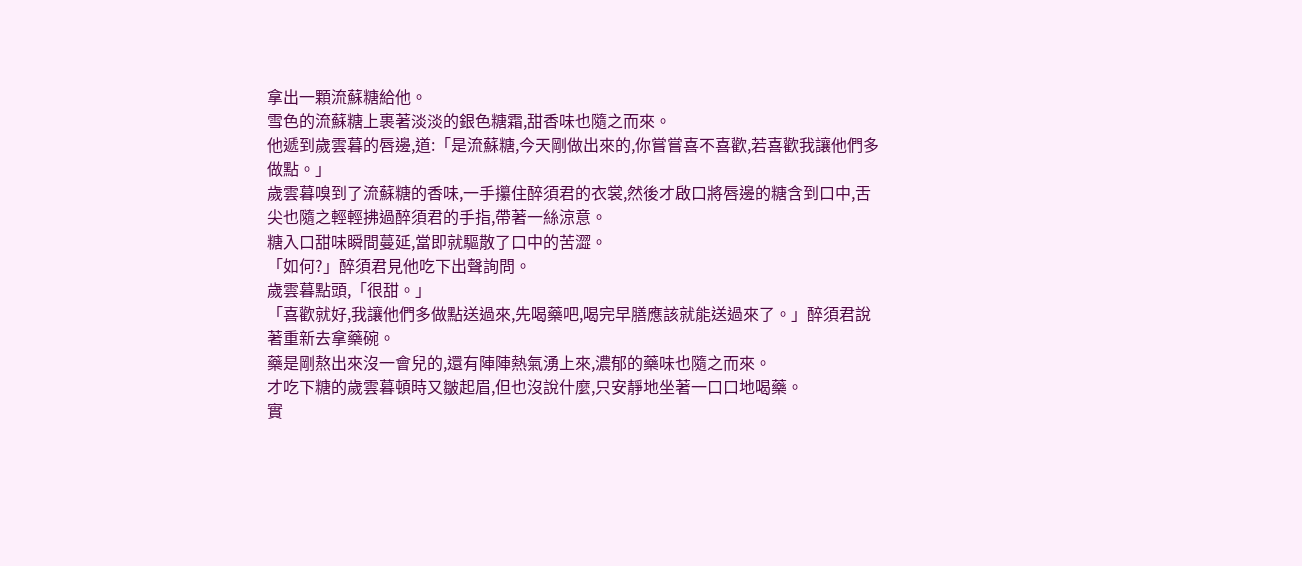拿出一顆流蘇糖給他。
雪色的流蘇糖上裹著淡淡的銀色糖霜,甜香味也隨之而來。
他遞到歲雲暮的唇邊,道:「是流蘇糖,今天剛做出來的,你嘗嘗喜不喜歡,若喜歡我讓他們多做點。」
歲雲暮嗅到了流蘇糖的香味,一手攥住醉須君的衣裳,然後才啟口將唇邊的糖含到口中,舌尖也隨之輕輕拂過醉須君的手指,帶著一絲涼意。
糖入口甜味瞬間蔓延,當即就驅散了口中的苦澀。
「如何?」醉須君見他吃下出聲詢問。
歲雲暮點頭,「很甜。」
「喜歡就好,我讓他們多做點送過來,先喝藥吧,喝完早膳應該就能送過來了。」醉須君說著重新去拿藥碗。
藥是剛熬出來沒一會兒的,還有陣陣熱氣湧上來,濃郁的藥味也隨之而來。
才吃下糖的歲雲暮頓時又皺起眉,但也沒說什麼,只安靜地坐著一口口地喝藥。
實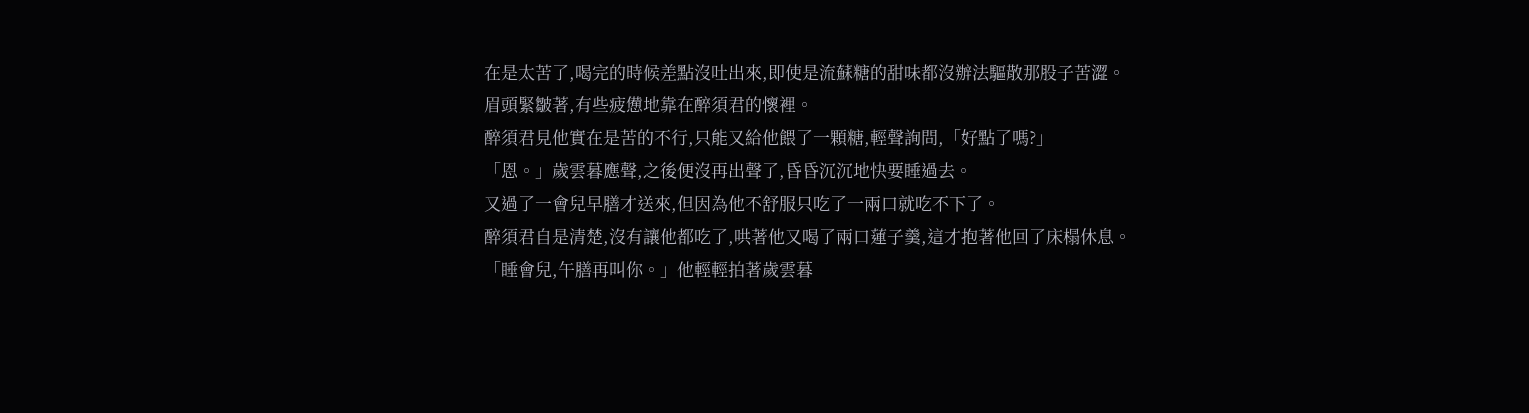在是太苦了,喝完的時候差點沒吐出來,即使是流蘇糖的甜味都沒辦法驅散那股子苦澀。
眉頭緊皺著,有些疲憊地靠在醉須君的懷裡。
醉須君見他實在是苦的不行,只能又給他餵了一顆糖,輕聲詢問,「好點了嗎?」
「恩。」歲雲暮應聲,之後便沒再出聲了,昏昏沉沉地快要睡過去。
又過了一會兒早膳才送來,但因為他不舒服只吃了一兩口就吃不下了。
醉須君自是清楚,沒有讓他都吃了,哄著他又喝了兩口蓮子羹,這才抱著他回了床榻休息。
「睡會兒,午膳再叫你。」他輕輕拍著歲雲暮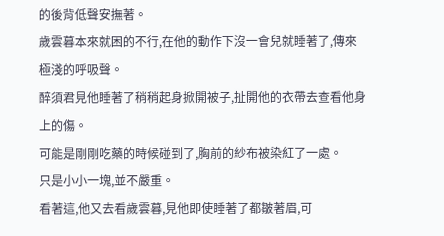的後背低聲安撫著。
歲雲暮本來就困的不行,在他的動作下沒一會兒就睡著了,傳來極淺的呼吸聲。
醉須君見他睡著了稍稍起身掀開被子,扯開他的衣帶去查看他身上的傷。
可能是剛剛吃藥的時候碰到了,胸前的紗布被染紅了一處。
只是小小一塊,並不嚴重。
看著這,他又去看歲雲暮,見他即使睡著了都皺著眉,可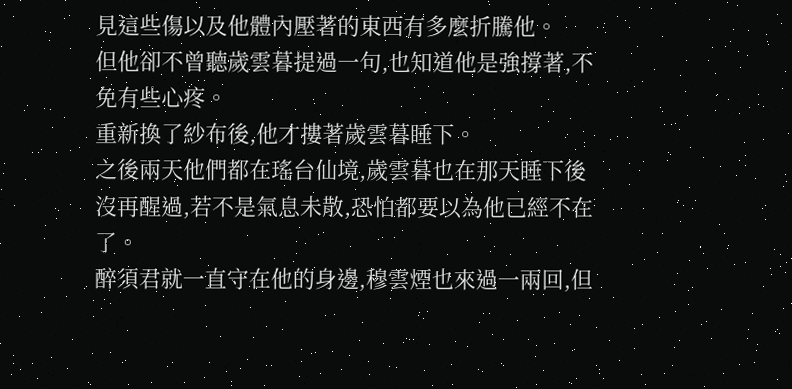見這些傷以及他體內壓著的東西有多麼折騰他。
但他卻不曾聽歲雲暮提過一句,也知道他是強撐著,不免有些心疼。
重新換了紗布後,他才摟著歲雲暮睡下。
之後兩天他們都在瑤台仙境,歲雲暮也在那天睡下後沒再醒過,若不是氣息未散,恐怕都要以為他已經不在了。
醉須君就一直守在他的身邊,穆雲煙也來過一兩回,但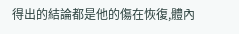得出的結論都是他的傷在恢復,體內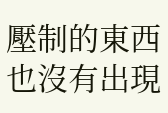壓制的東西也沒有出現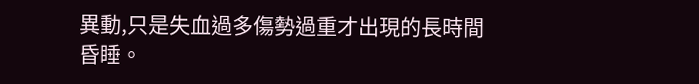異動,只是失血過多傷勢過重才出現的長時間昏睡。